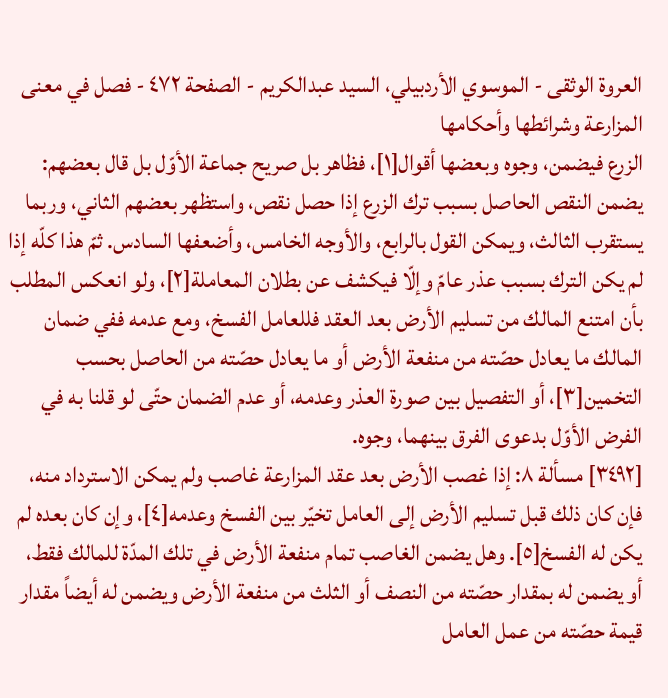العروة الوثقى - الموسوي الأردبيلي، السيد عبدالكريم - الصفحة ٤٧٢ - فصل في معنى المزارعة وشرائطها وأحكامها
الزرع فيضمن، وجوه وبعضها أقوال[١]، فظاهر بل صريح جماعة الأوّل بل قال بعضهم:
يضمن النقص الحاصل بسبب ترك الزرع إذا حصل نقص، واستظهر بعضهم الثاني، وربما يستقرب الثالث، ويمكن القول بالرابع، والأوجه الخامس، وأضعفها السادس. ثمّ هذا كلّه إذا لم يكن الترك بسبب عذر عامّ وإلّا فيكشف عن بطلان المعاملة[٢]، ولو انعكس المطلب بأن امتنع المالك من تسليم الأرض بعد العقد فللعامل الفسخ، ومع عدمه ففي ضمان المالك ما يعادل حصّته من منفعة الأرض أو ما يعادل حصّته من الحاصل بحسب التخمين[٣]، أو التفصيل بين صورة العذر وعدمه، أو عدم الضمان حتّى لو قلنا به في الفرض الأوّل بدعوى الفرق بينهما، وجوه.
[٣٤٩٢] مسألة ٨: إذا غصب الأرض بعد عقد المزارعة غاصب ولم يمكن الاسترداد منه، فإن كان ذلك قبل تسليم الأرض إلى العامل تخيّر بين الفسخ وعدمه[٤]، وإن كان بعده لم يكن له الفسخ[٥]. وهل يضمن الغاصب تمام منفعة الأرض في تلك المدّة للمالك فقط، أو يضمن له بمقدار حصّته من النصف أو الثلث من منفعة الأرض ويضمن له أيضاً مقدار قيمة حصّته من عمل العامل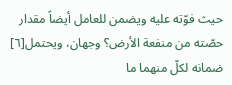حيث فوّته عليه ويضمن للعامل أيضاً مقدار حصّته من منفعة الأرض؟ وجهان، ويحتمل[٦] ضمانه لكلّ منهما ما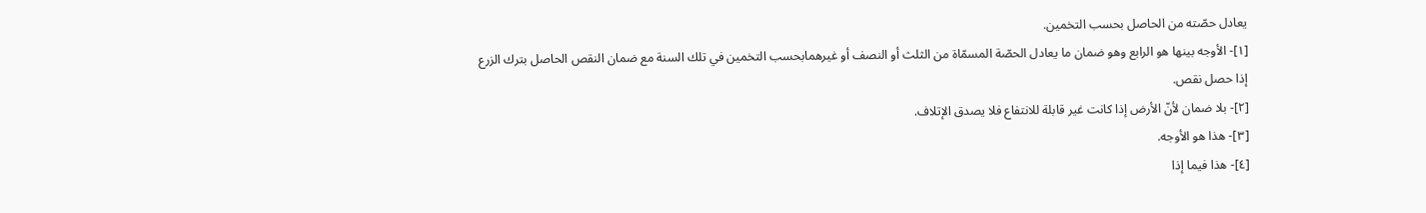يعادل حصّته من الحاصل بحسب التخمين.
[١]- الأوجه بينها هو الرابع وهو ضمان ما يعادل الحصّة المسمّاة من الثلث أو النصف أو غيرهمابحسب التخمين في تلك السنة مع ضمان النقص الحاصل بترك الزرع إذا حصل نقص.
[٢]- بلا ضمان لأنّ الأرض إذا كانت غير قابلة للانتفاع فلا يصدق الإتلاف.
[٣]- هذا هو الأوجه.
[٤]- هذا فيما إذا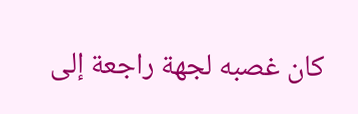كان غصبه لجهة راجعة إلى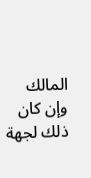المالك وإن كان ذلك لجهة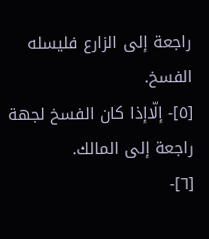راجعة إلى الزارع فليسله الفسخ.
[٥]- إلّاإذا كان الفسخ لجهة راجعة إلى المالك.
[٦]-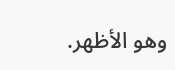وهو الأظهر.